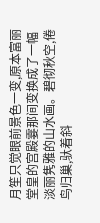月笙只觉眼前景色一变,原本富丽堂皇的宫殿霎那间变换成了一幅淡丽隽雅的山水画。碧彻秋空,倦鸟归巢,驮着斜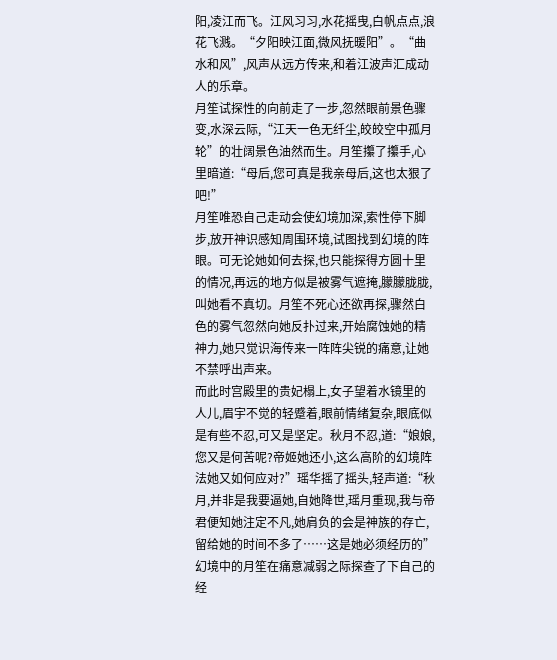阳,凌江而飞。江风习习,水花摇曳,白帆点点,浪花飞溅。“夕阳映江面,微风抚暖阳”。“曲水和风”,风声从远方传来,和着江波声汇成动人的乐章。
月笙试探性的向前走了一步,忽然眼前景色骤变,水深云际,“江天一色无纤尘,皎皎空中孤月轮”的壮阔景色油然而生。月笙攥了攥手,心里暗道:“母后,您可真是我亲母后,这也太狠了吧!”
月笙唯恐自己走动会使幻境加深,索性停下脚步,放开神识感知周围环境,试图找到幻境的阵眼。可无论她如何去探,也只能探得方圆十里的情况,再远的地方似是被雾气遮掩,朦朦胧胧,叫她看不真切。月笙不死心还欲再探,骤然白色的雾气忽然向她反扑过来,开始腐蚀她的精神力,她只觉识海传来一阵阵尖锐的痛意,让她不禁呼出声来。
而此时宫殿里的贵妃榻上,女子望着水镜里的人儿,眉宇不觉的轻蹙着,眼前情绪复杂,眼底似是有些不忍,可又是坚定。秋月不忍,道:“娘娘,您又是何苦呢?帝姬她还小,这么高阶的幻境阵法她又如何应对?”瑶华摇了摇头,轻声道:“秋月,并非是我要逼她,自她降世,瑶月重现,我与帝君便知她注定不凡,她肩负的会是神族的存亡,留给她的时间不多了……这是她必须经历的”
幻境中的月笙在痛意减弱之际探查了下自己的经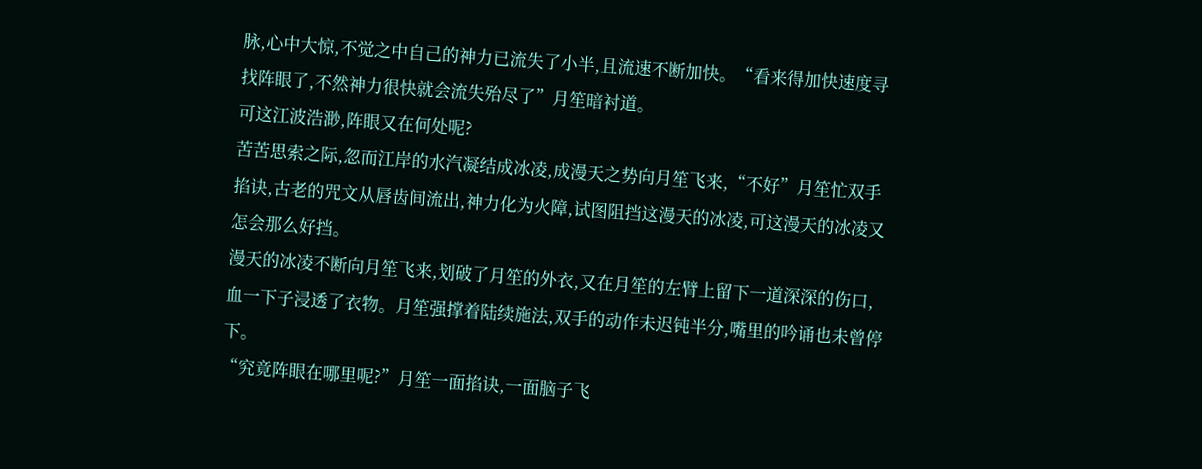脉,心中大惊,不觉之中自己的神力已流失了小半,且流速不断加快。“看来得加快速度寻找阵眼了,不然神力很快就会流失殆尽了”月笙暗衬道。
可这江波浩渺,阵眼又在何处呢?
苦苦思索之际,忽而江岸的水汽凝结成冰凌,成漫天之势向月笙飞来,“不好”月笙忙双手掐诀,古老的咒文从唇齿间流出,神力化为火障,试图阻挡这漫天的冰凌,可这漫天的冰凌又怎会那么好挡。
漫天的冰凌不断向月笙飞来,划破了月笙的外衣,又在月笙的左臂上留下一道深深的伤口,血一下子浸透了衣物。月笙强撑着陆续施法,双手的动作未迟钝半分,嘴里的吟诵也未曾停下。
“究竟阵眼在哪里呢?”月笙一面掐诀,一面脑子飞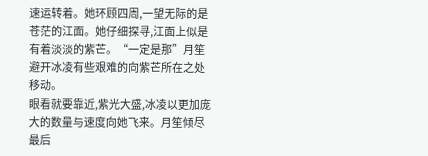速运转着。她环顾四周,一望无际的是苍茫的江面。她仔细探寻,江面上似是有着淡淡的紫芒。“一定是那”月笙避开冰凌有些艰难的向紫芒所在之处移动。
眼看就要靠近,紫光大盛,冰凌以更加庞大的数量与速度向她飞来。月笙倾尽最后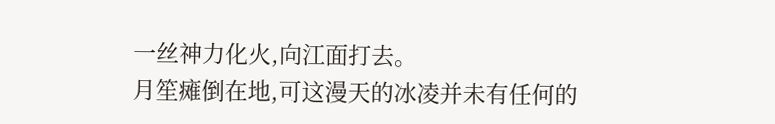一丝神力化火,向江面打去。
月笙瘫倒在地,可这漫天的冰凌并未有任何的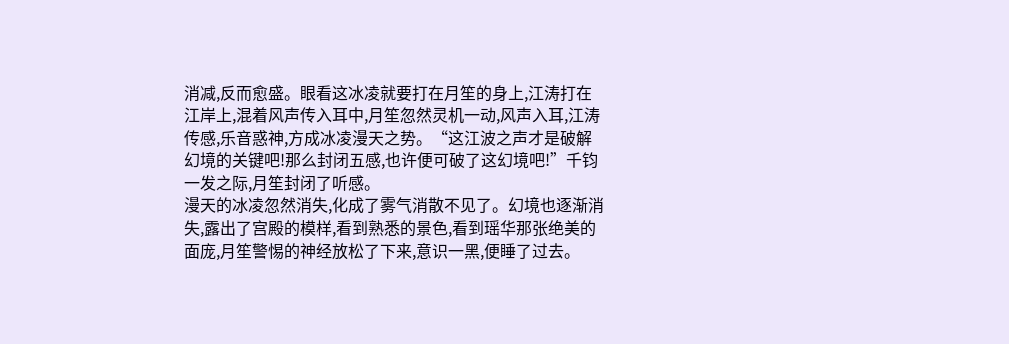消减,反而愈盛。眼看这冰凌就要打在月笙的身上,江涛打在江岸上,混着风声传入耳中,月笙忽然灵机一动,风声入耳,江涛传感,乐音惑神,方成冰凌漫天之势。“这江波之声才是破解幻境的关键吧!那么封闭五感,也许便可破了这幻境吧!”千钧一发之际,月笙封闭了听感。
漫天的冰凌忽然消失,化成了雾气消散不见了。幻境也逐渐消失,露出了宫殿的模样,看到熟悉的景色,看到瑶华那张绝美的面庞,月笙警惕的神经放松了下来,意识一黑,便睡了过去。